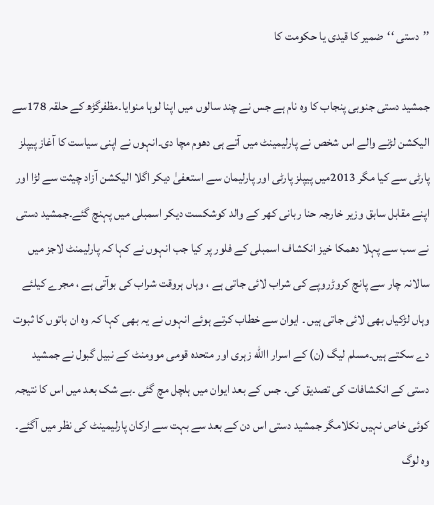’’دستی ‘‘ضمیر کا قیدی یا حکومت کا

جمشید دستی جنوبی پنجاب کا وہ نام ہے جس نے چند سالوں میں اپنا لوہا منوایا۔مظفرگڑھ کے حلقہ 178سے الیکشن لڑنے والے اس شخص نے پارلیمینٹ میں آتے ہی دھوم مچا دی۔انہوں نے اپنی سیاست کا آغاز پیپلز پارٹی سے کیا مگر 2013میں پیپلز پارٹی اور پارلیمان سے استعفیٰ دیکر اگلا الیکشن آزاد چیثت سے لڑا اور اپنے مقابل سابق وزیر خارجہ حنا ربانی کھر کے والد کوشکست دیکر اسمبلی میں پہنچ گئے۔جمشید دستی نے سب سے پہلا دھمکا خیز انکشاف اسمبلی کے فلور پر کیا جب انہوں نے کہا کہ پارلیمنٹ لاجز میں سالانہ چار سے پانچ کروڑروپے کی شراب لائی جاتی ہے ، وہاں ہروقت شراب کی بوآتی ہے ، مجرے کیلئے وہاں لڑکیاں بھی لائی جاتی ہیں ۔ ایوان سے خطاب کرتے ہوئے انہوں نے یہ بھی کہا کہ وہ ان باتوں کا ثبوت دے سکتے ہیں۔مسلم لیگ (ن) کے اسرار االله زہری اور متحدہ قومی موومنٹ کے نبیل گبول نے جمشید دستی کے انکشافات کی تصدیق کی۔ جس کے بعد ایوان میں ہلچل مچ گئی ۔بے شک بعد میں اس کا نتیجہ کوئی خاص نہیں نکلامگر جمشید دستی اس دن کے بعد سے بہت سے ارکان پارلیمینٹ کی نظر میں آگئے۔ وہ لوگ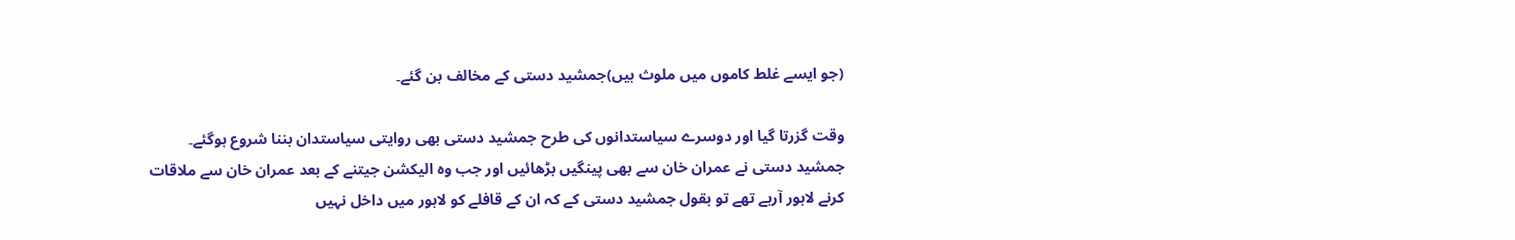(جو ایسے غلط کاموں میں ملوث ہیں)جمشید دستی کے مخالف بن گئے۔

وقت گزرتا گیا اور دوسرے سیاستدانوں کی طرح جمشید دستی بھی روایتی سیاستدان بننا شروع ہوگئے۔ جمشید دستی نے عمران خان سے بھی پینگیں بڑھائیں اور جب وہ الیکشن جیتنے کے بعد عمران خان سے ملاقات کرنے لاہور آرہے تھے تو بقول جمشید دستی کے کہ ان کے قافلے کو لاہور میں داخل نہیں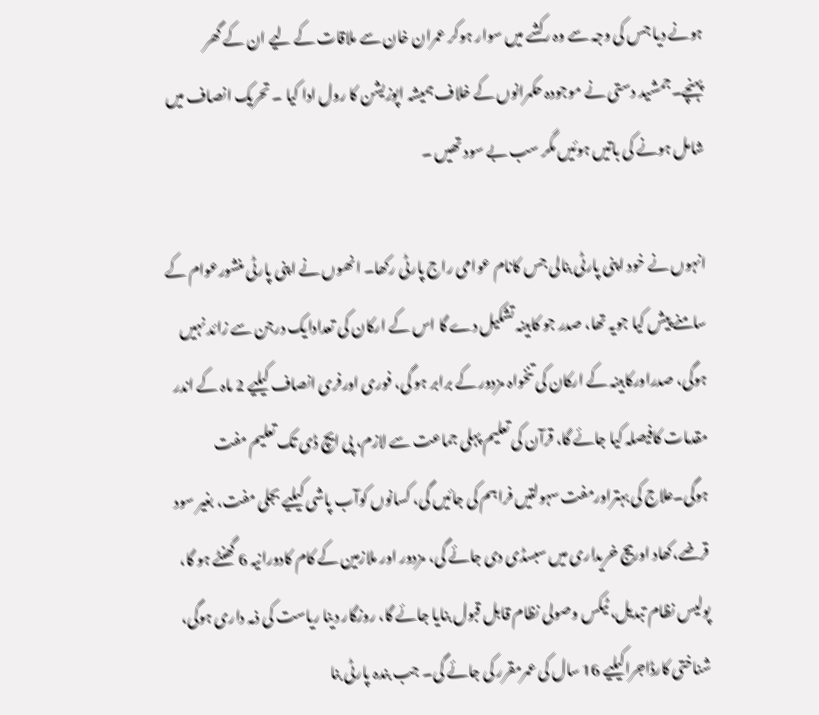ہونے دیا جس کی وجہ سے وہ رکشے میں سوار ہوکر عمران خان سے ملاقات کے لیے ان کے گھر پہنچے۔جمشید دستی نے موجودہ حکمرانوں کے خلاف ہمیشہ اپوزیشن کا رول ادا کیا ۔ تحریک انصاف میں شامل ہونے کی باتیں ہوئیں مگر سب بے سود تھیں ۔

انہوں نے خود اپنی پارٹی بنالی جس کانام عوامی راج پارٹی رکھا۔ انھوں نے اپنی پارٹی منشورعوام کے سامنے پیش کیا جویہ تھا، صدر جو کابینہ تشکیل دے گا اس کے ارکان کی تعدادایک درجن سے زائد نہیں ہوگی، صدراورکابینہ کے ارکان کی تنخواہ مزدور کے برابر ہو گی، فوری اورفری انصاف کیلیے 2 ماہ کے اندر مقدمات کافیصلہ کیا جائے گا، قرآن کی تعلیم پہلی جماعت سے لازم، پی ایچ ڈی تک تعلیم مفت ہوگی۔علاج کی بہتراورمفت سہولتیں فراہم کی جائیں گی، کسانوں کوآب پاشی کیلیے بجلی مفت، بغیر سود قرضے،کھاد اوربیج خریداری میں سبسڈی دی جائے گی، مزدور اور ملازمین کے کام کادورانیہ 6 گھنٹے ہو گا، پولیس نظام تبدیل، ٹیکس وصولی نظام قابل قبول بنایا جائے گا، روزگار دینا ریاست کی ذمہ داری ہوگی، شناختی کارڈاجراکیلیے 16 سال کی عمرمقرر کی جائے گی۔ جب بندہ پارٹی بنا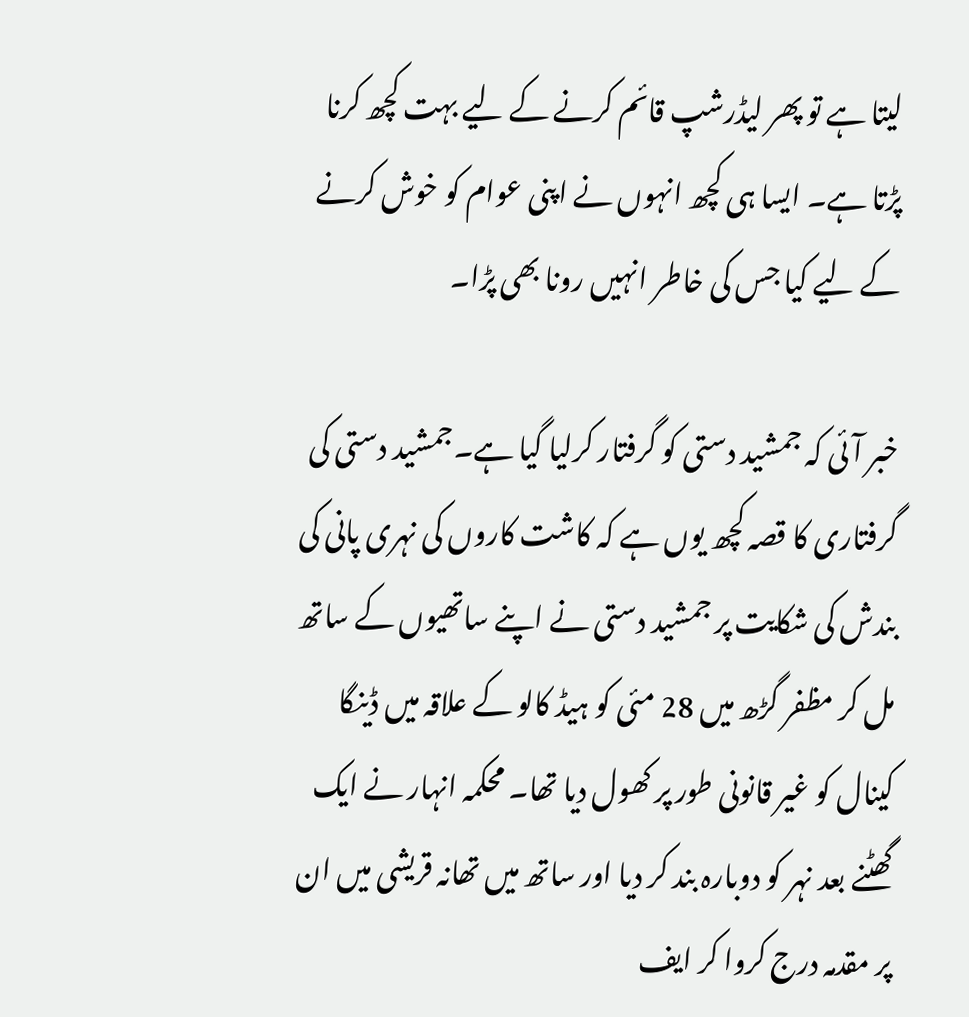لیتا ہے تو پھر لیڈرشپ قائم کرنے کے لیے بہت کچھ کرنا پڑتا ہے۔ ایسا ہی کچھ انہوں نے اپنی عوام کو خوش کرنے کے لیے کیا جس کی خاطر انہیں رونا بھی پڑا۔

خبر آئی کہ جمشید دستی کو گرفتار کرلیا گیا ہے۔جمشید دستی کی گرفتاری کا قصہ کچھ یوں ہے کہ کاشت کاروں کی نہری پانی کی بندش کی شکایت پر جمشید دستی نے اپنے ساتھیوں کے ساتھ مل کر مظفر گڑھ میں 28 مئی کو ہیڈ کالو کے علاقہ میں ڈینگا کینال کو غیر قانونی طور پر کھول دیا تھا۔ محکمہ انہار نے ایک گھٹنے بعد نہر کو دوبارہ بند کر دیا اور ساتھ میں تھانہ قریشی میں ان پر مقدمہ درج کروا کر ایف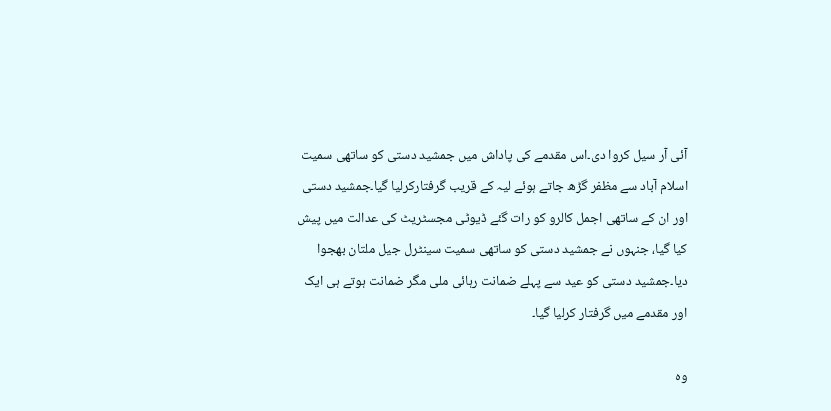آئی آر سیل کروا دی۔اس مقدمے کی پاداش میں جمشید دستی کو ساتھی سمیت اسلام آباد سے مظفر گڑھ جاتے ہوئے لیہ کے قریب گرفتارکرلیا گیا۔جمشید دستی اور ان کے ساتھی اجمل کالرو کو رات گئے ڈیوٹی مجسٹریٹ کی عدالت میں پیش کیا گیا، جنہوں نے جمشید دستی کو ساتھی سمیت سینٹرل جیل ملتان بھجوا دیا۔جمشید دستی کو عید سے پہلے ضمانت رہائی ملی مگر ضمانت ہوتے ہی ایک اور مقدمے میں گرفتار کرلیا گیا۔

وہ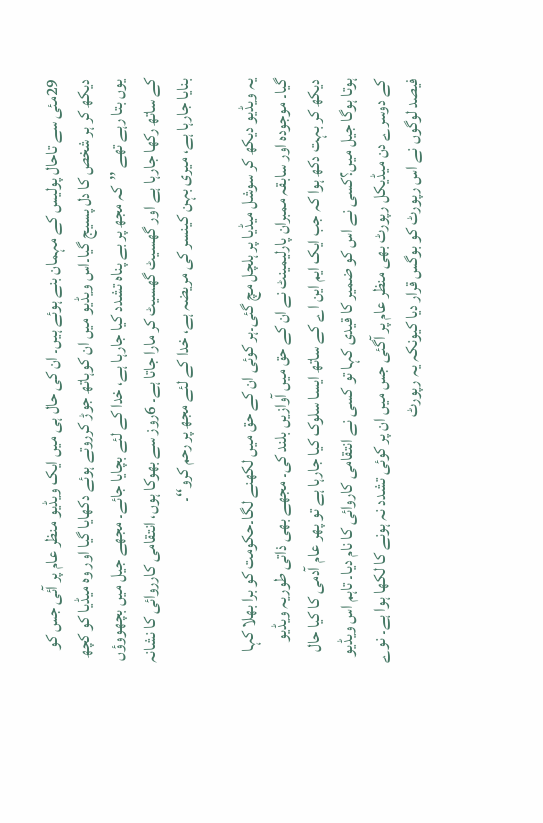29مئی سے تاحال پولیس کے مہمان بنے ہوئے ہیں۔ ان کی حال ہی میں ایک ویڈیو منظر عام پر آئی جس کو دیکھ کر ہر شخص کا دل پسیج گیا۔اس ویڈیو میں ان کوہاتھ جوڑ کرروتے ہوئے دکھایا گیا اور وہ میڈیا کو کچھ یوں بتا رہے تھے ’’کہ مجھ پر بے پناہ تشدد کیا جارہا ہے، خدا کے لئے بچایا جائے۔ مجھے جیل میں بچھووؤں کے ساتھ رکھا جارہا ہے اور گھسیٹ گھسیٹ کر مارا جاتا ہے۔ 6روز سے بھوکا ہوں، انتقامی کارروائی کا نشانہ بنایا جارہا ہے، میری بہن کینسر کی مریضہ ہے، خدا کے لئے مجھ پر رحم کرو‘‘۔

یہ ویڈیو دیکھ کر سوشل میڈیا پر ہلچل مچ گئی۔ہر کوئی ان کے حق میں لکھنے لگا۔حکومت کو برا بھلا کہا گیا۔ موجودہ اور سابقہ ممبران پارلیمینٹ نے ان کے حق میں آوازیں بلند کی۔ مجھے بھی ذاتی طوریہ ویڈیو دیکھ کر بہت دکھ ہوا کہ جب ایک ایم این اے کے ساتھ ایسا سلوک کیا جارہا ہے تو پھر عام آدمی کا کیا حال ہوتا ہوگا جیل میں؟کسی نے اس کو ضمیر کا قیدی کہا تو کسی نے انتقامی کاروائی کا نام دیا۔ تاہم اس ویڈیو کے دوسرے دن میڈیکل رپورٹ بھی منظر عام پر آگئی جس میں ان پر کوئی تشدد نہ ہونے کا لکھا ہوا ہے۔ نوے فیصد لوگوں نے اس رپورٹ کو بوگس قرار دیا کیونکہ یہ رپورٹ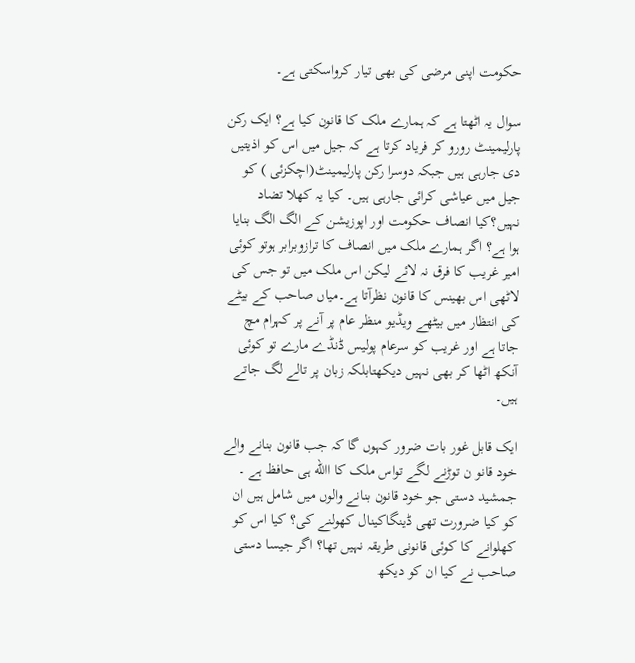حکومت اپنی مرضی کی بھی تیار کرواسکتی ہے۔

سوال یہ اٹھتا ہے کہ ہمارے ملک کا قانون کیا ہے؟ ایک رکن پارلیمینٹ رورو کر فریاد کرتا ہے کہ جیل میں اس کو اذیتیں دی جارہی ہیں جبکہ دوسرا رکن پارلیمینٹ(اچکزئی ) کو جیل میں عیاشی کرائی جارہی ہیں۔ کیا یہ کھلا تضاد نہیں؟کیا انصاف حکومت اور اپوزیشن کے الگ الگ بنایا ہوا ہے؟ اگر ہمارے ملک میں انصاف کا ترازوبرابر ہوتو کوئی امیر غریب کا فرق نہ لائے لیکن اس ملک میں تو جس کی لاٹھی اس بھینس کا قانون نظرآتا ہے۔میاں صاحب کے بیٹے کی انتظار میں بیٹھے ویڈیو منظر عام پر آنے پر کہرام مچ جاتا ہے اور غریب کو سرعام پولیس ڈنڈے مارے تو کوئی آنکھ اٹھا کر بھی نہیں دیکھتابلکہ زبان پر تالے لگ جاتے ہیں۔

ایک قابل غور بات ضرور کہوں گا کہ جب قانون بنانے والے خود قانو ن توڑنے لگے تواس ملک کا االله ہی حافظ ہے ۔ جمشید دستی جو خود قانون بنانے والوں میں شامل ہیں ان کو کیا ضرورت تھی ڈینگاکینال کھولنے کی؟ کیا اس کو کھلوانے کا کوئی قانونی طریقہ نہیں تھا؟ اگر جیسا دستی صاحب نے کیا ان کو دیکھ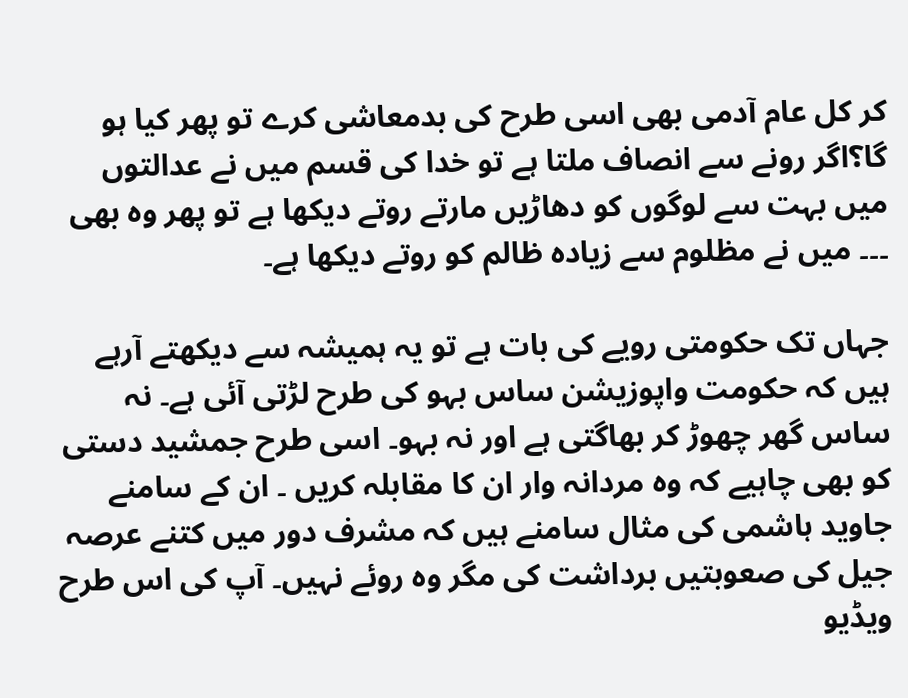کر کل عام آدمی بھی اسی طرح کی بدمعاشی کرے تو پھر کیا ہو گا؟اگر رونے سے انصاف ملتا ہے تو خدا کی قسم میں نے عدالتوں میں بہت سے لوگوں کو دھاڑیں مارتے روتے دیکھا ہے تو پھر وہ بھی ۔۔۔ میں نے مظلوم سے زیادہ ظالم کو روتے دیکھا ہے۔

جہاں تک حکومتی رویے کی بات ہے تو یہ ہمیشہ سے دیکھتے آرہے ہیں کہ حکومت واپوزیشن ساس بہو کی طرح لڑتی آئی ہے۔ نہ ساس گھر چھوڑ کر بھاگتی ہے اور نہ بہو۔ اسی طرح جمشید دستی کو بھی چاہیے کہ وہ مردانہ وار ان کا مقابلہ کریں ۔ ان کے سامنے جاوید ہاشمی کی مثال سامنے ہیں کہ مشرف دور میں کتنے عرصہ جیل کی صعوبتیں برداشت کی مگر وہ روئے نہیں۔ آپ کی اس طرح ویڈیو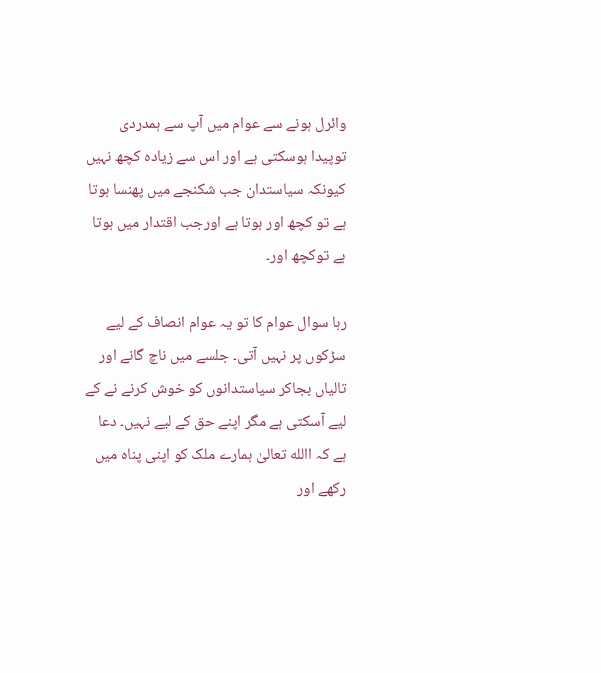وائرل ہونے سے عوام میں آپ سے ہمدردی توپیدا ہوسکتی ہے اور اس سے زیادہ کچھ نہیں کیونکہ سیاستدان جب شکنجے میں پھنسا ہوتا ہے تو کچھ اور ہوتا ہے اورجب اقتدار میں ہوتا ہے توکچھ اور۔

رہا سوال عوام کا تو یہ عوام انصاف کے لیے سڑکوں پر نہیں آتی۔ جلسے میں ناچ گانے اور تالیاں بجاکر سیاستدانوں کو خوش کرنے نے کے لیے آسکتی ہے مگر اپنے حق کے لیے نہیں۔ دعا ہے کہ االله تعالیٰ ہمارے ملک کو اپنی پناہ میں رکھے اور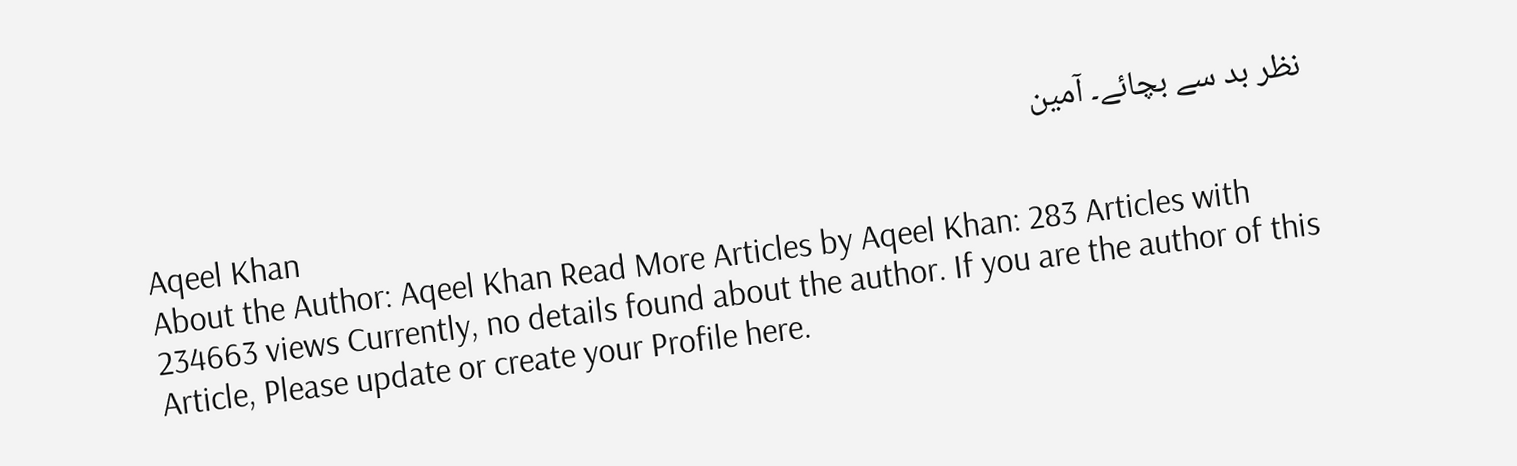نظر بد سے بچائے۔ آمین

Aqeel Khan
About the Author: Aqeel Khan Read More Articles by Aqeel Khan: 283 Articles with 234663 views Currently, no details found about the author. If you are the author of this Article, Please update or create your Profile here.